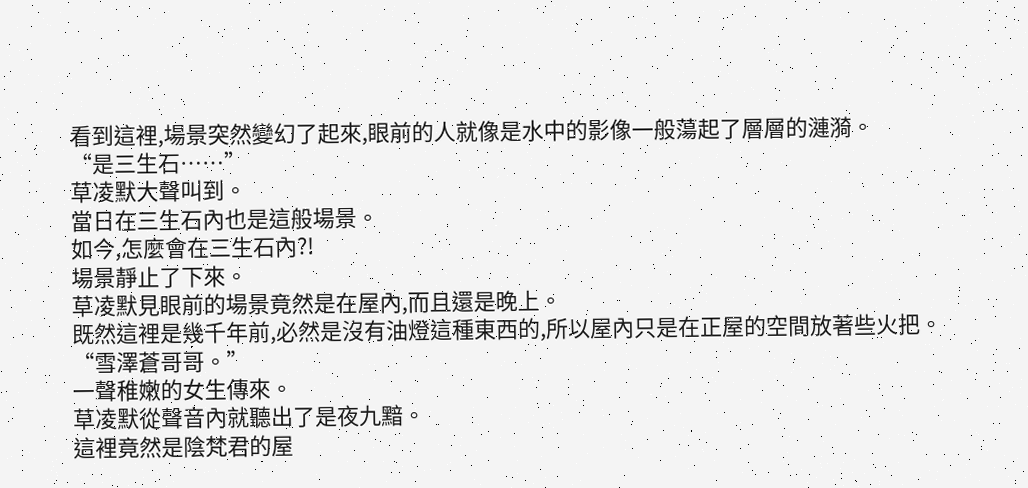看到這裡,場景突然變幻了起來,眼前的人就像是水中的影像一般蕩起了層層的漣漪。
“是三生石……”
草凌默大聲叫到。
當日在三生石內也是這般場景。
如今,怎麼會在三生石內?!
場景靜止了下來。
草凌默見眼前的場景竟然是在屋內,而且還是晚上。
既然這裡是幾千年前,必然是沒有油燈這種東西的,所以屋內只是在正屋的空間放著些火把。
“雪澤蒼哥哥。”
一聲稚嫩的女生傳來。
草凌默從聲音內就聽出了是夜九黯。
這裡竟然是陰梵君的屋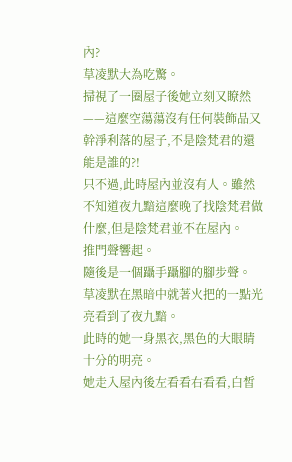內?
草凌默大為吃驚。
掃視了一圈屋子後她立刻又瞭然——這麼空蕩蕩沒有任何裝飾品又幹淨利落的屋子,不是陰梵君的還能是誰的?!
只不過,此時屋內並沒有人。雖然不知道夜九黯這麼晚了找陰梵君做什麼,但是陰梵君並不在屋內。
推門聲響起。
隨後是一個躡手躡腳的腳步聲。
草凌默在黑暗中就著火把的一點光亮看到了夜九黯。
此時的她一身黑衣,黑色的大眼睛十分的明亮。
她走入屋內後左看看右看看,白皙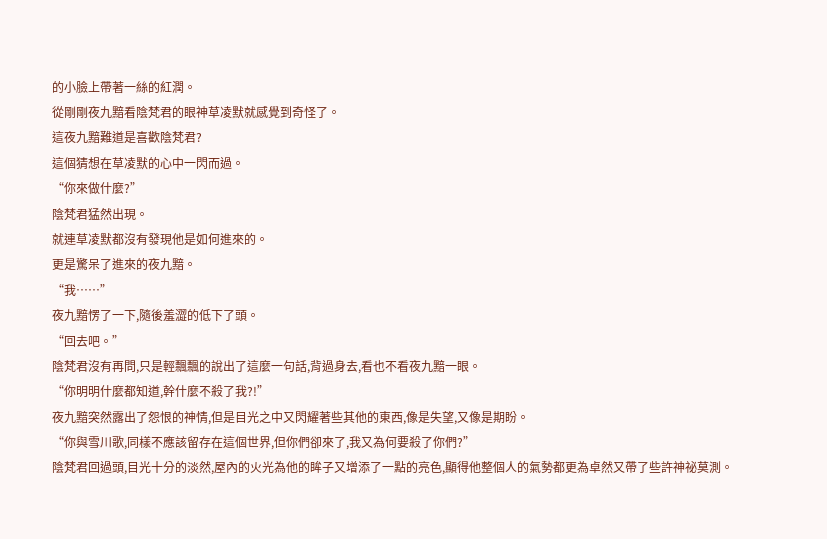的小臉上帶著一絲的紅潤。
從剛剛夜九黯看陰梵君的眼神草凌默就感覺到奇怪了。
這夜九黯難道是喜歡陰梵君?
這個猜想在草凌默的心中一閃而過。
“你來做什麼?”
陰梵君猛然出現。
就連草凌默都沒有發現他是如何進來的。
更是驚呆了進來的夜九黯。
“我……”
夜九黯愣了一下,隨後羞澀的低下了頭。
“回去吧。”
陰梵君沒有再問,只是輕飄飄的說出了這麼一句話,背過身去,看也不看夜九黯一眼。
“你明明什麼都知道,幹什麼不殺了我?!”
夜九黯突然露出了怨恨的神情,但是目光之中又閃耀著些其他的東西,像是失望,又像是期盼。
“你與雪川歌,同樣不應該留存在這個世界,但你們卻來了,我又為何要殺了你們?”
陰梵君回過頭,目光十分的淡然,屋內的火光為他的眸子又增添了一點的亮色,顯得他整個人的氣勢都更為卓然又帶了些許神祕莫測。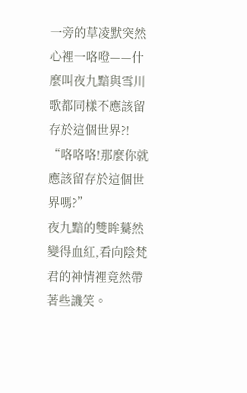一旁的草凌默突然心裡一咯噔——什麼叫夜九黯與雪川歌都同樣不應該留存於這個世界?!
“咯咯咯!那麼你就應該留存於這個世界嗎?”
夜九黯的雙眸驀然變得血紅,看向陰梵君的神情裡竟然帶著些譏笑。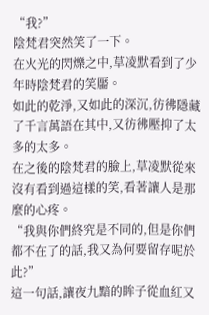“我?”
陰梵君突然笑了一下。
在火光的閃爍之中,草凌默看到了少年時陰梵君的笑靨。
如此的乾淨,又如此的深沉,彷彿隱藏了千言萬語在其中,又彷彿壓抑了太多的太多。
在之後的陰梵君的臉上,草凌默從來沒有看到過這樣的笑,看著讓人是那麼的心疼。
“我與你們終究是不同的,但是你們都不在了的話,我又為何要留存呢於此?”
這一句話,讓夜九黯的眸子從血紅又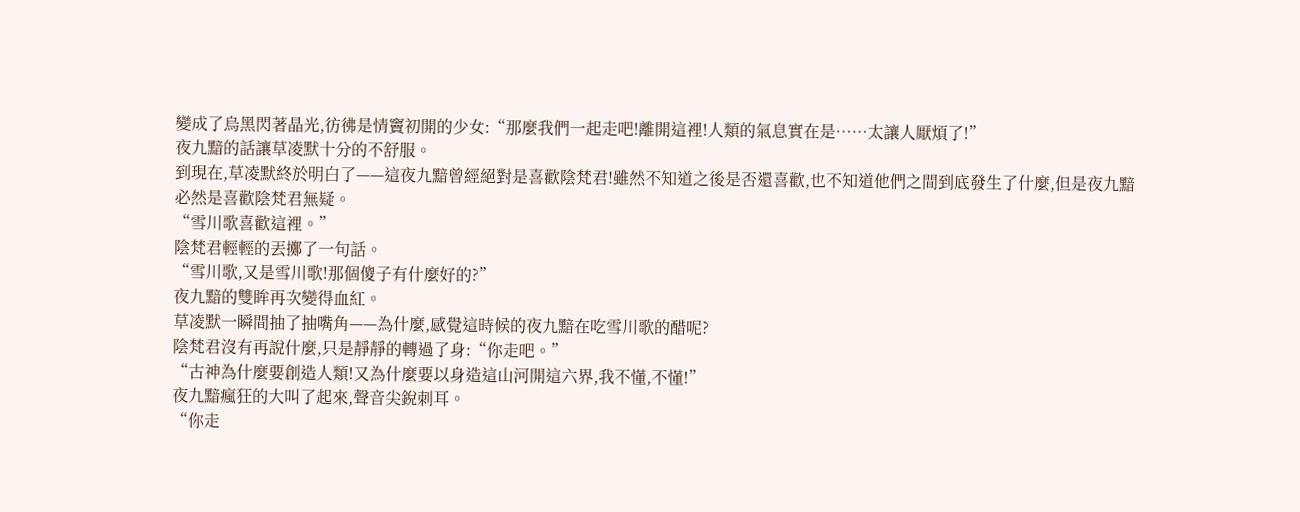變成了烏黑閃著晶光,彷彿是情竇初開的少女:“那麼我們一起走吧!離開這裡!人類的氣息實在是……太讓人厭煩了!”
夜九黯的話讓草凌默十分的不舒服。
到現在,草凌默終於明白了——這夜九黯曾經絕對是喜歡陰梵君!雖然不知道之後是否還喜歡,也不知道他們之間到底發生了什麼,但是夜九黯必然是喜歡陰梵君無疑。
“雪川歌喜歡這裡。”
陰梵君輕輕的丟擲了一句話。
“雪川歌,又是雪川歌!那個傻子有什麼好的?”
夜九黯的雙眸再次變得血紅。
草凌默一瞬間抽了抽嘴角——為什麼,感覺這時候的夜九黯在吃雪川歌的醋呢?
陰梵君沒有再說什麼,只是靜靜的轉過了身:“你走吧。”
“古神為什麼要創造人類!又為什麼要以身造這山河開這六界,我不懂,不懂!”
夜九黯瘋狂的大叫了起來,聲音尖銳刺耳。
“你走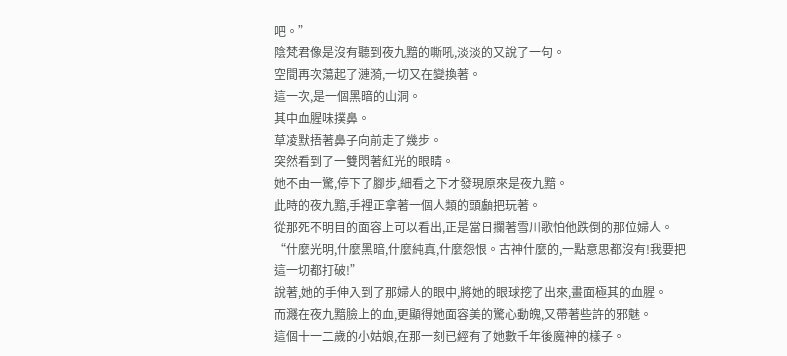吧。”
陰梵君像是沒有聽到夜九黯的嘶吼,淡淡的又說了一句。
空間再次蕩起了漣漪,一切又在變換著。
這一次,是一個黑暗的山洞。
其中血腥味撲鼻。
草凌默捂著鼻子向前走了幾步。
突然看到了一雙閃著紅光的眼睛。
她不由一驚,停下了腳步,細看之下才發現原來是夜九黯。
此時的夜九黯,手裡正拿著一個人類的頭顱把玩著。
從那死不明目的面容上可以看出,正是當日攔著雪川歌怕他跌倒的那位婦人。
“什麼光明,什麼黑暗,什麼純真,什麼怨恨。古神什麼的,一點意思都沒有!我要把這一切都打破!”
說著,她的手伸入到了那婦人的眼中,將她的眼球挖了出來,畫面極其的血腥。
而濺在夜九黯臉上的血,更顯得她面容美的驚心動魄,又帶著些許的邪魅。
這個十一二歲的小姑娘,在那一刻已經有了她數千年後魔神的樣子。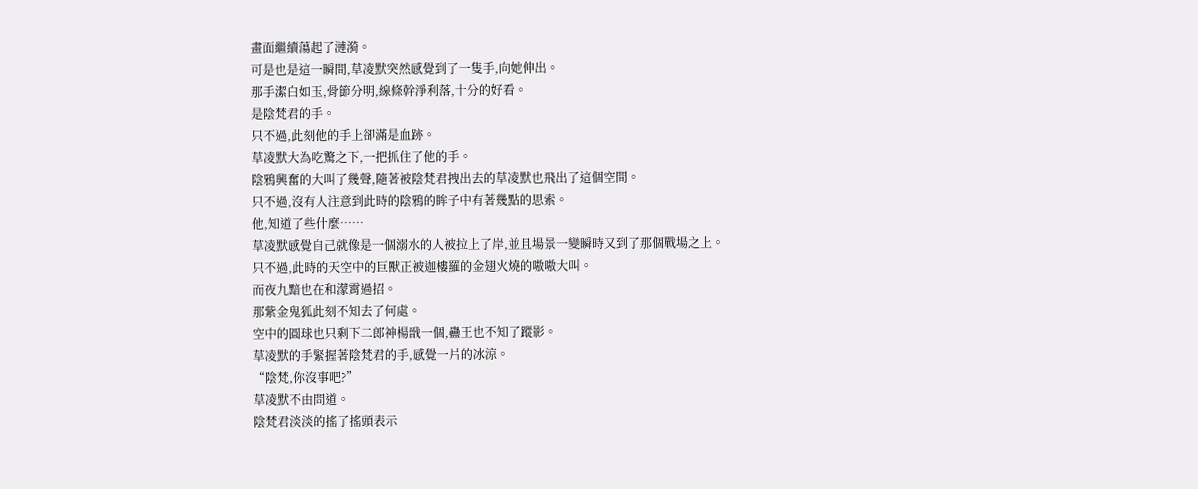畫面繼續蕩起了漣漪。
可是也是這一瞬間,草凌默突然感覺到了一隻手,向她伸出。
那手潔白如玉,骨節分明,線條幹淨利落,十分的好看。
是陰梵君的手。
只不過,此刻他的手上卻滿是血跡。
草凌默大為吃驚之下,一把抓住了他的手。
陰鴉興奮的大叫了幾聲,隨著被陰梵君拽出去的草凌默也飛出了這個空間。
只不過,沒有人注意到此時的陰鴉的眸子中有著幾點的思索。
他,知道了些什麼……
草凌默感覺自己就像是一個溺水的人被拉上了岸,並且場景一變瞬時又到了那個戰場之上。
只不過,此時的天空中的巨獸正被迦樓羅的金翅火燒的嗷嗷大叫。
而夜九黯也在和濛霄過招。
那紫金鬼狐此刻不知去了何處。
空中的圓球也只剩下二郎神楊戩一個,蠱王也不知了蹤影。
草凌默的手緊握著陰梵君的手,感覺一片的冰涼。
“陰梵,你沒事吧?”
草凌默不由問道。
陰梵君淡淡的搖了搖頭表示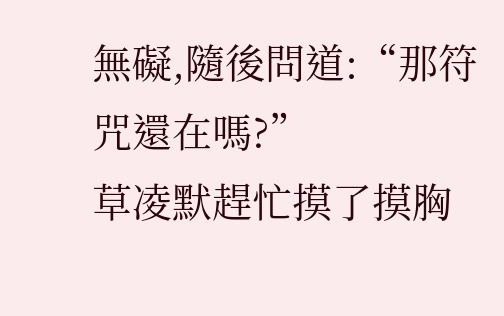無礙,隨後問道:“那符咒還在嗎?”
草凌默趕忙摸了摸胸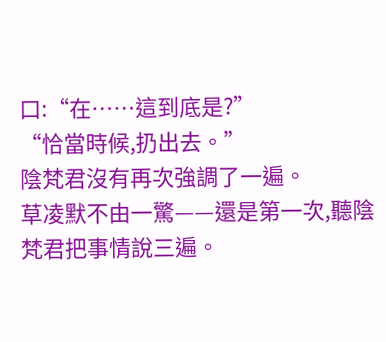口:“在……這到底是?”
“恰當時候,扔出去。”
陰梵君沒有再次強調了一遍。
草凌默不由一驚——還是第一次,聽陰梵君把事情說三遍。